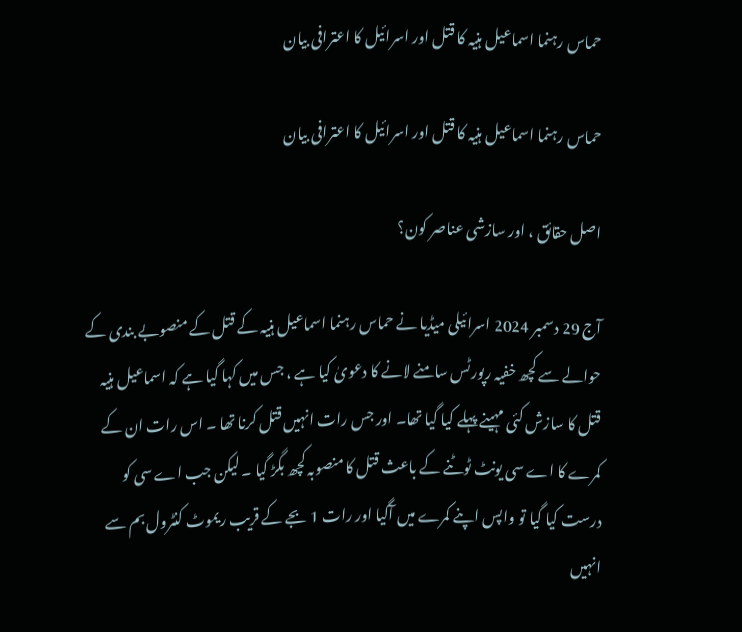حماس رہنما اسماعیل ہنیہ کا قتل اور اسرائیل کا اعترافی بیان

حماس رہنما اسماعیل ہنیہ کا قتل اور اسرائیل کا اعترافی بیان

اصل حقائق ، اور سازشی عناصر کون؟

آج 29 دسمبر 2024 اسرائیلی میڈیا نے حماس رہنما اسماعیل ہنیہ کے قتل کے منصوبے بندی کے حوالے سے کچھ خفیہ رپورٹس سامنے لانے کا دعویٰ کیا ہے ، جس میں کہا گیا ہے کہ اسماعیل ہنیہ قتل کا سازش کئی مہینے پہلے کیا گیا تھا۔ اور جس رات انہیں قتل کرنا تھا ۔ اس رات ان کے کمرے کا اے سی یونٹ ٹوٹنے کے باعث قتل کا منصوبہ کچھ بگڑ گیا ۔ لیکن جب اے سی کو درست کیا گیا تو واپس اپنے کمرے میں آگیا اور رات 1 بجے کے قریب ریموٹ کنٹرول بم سے انہیں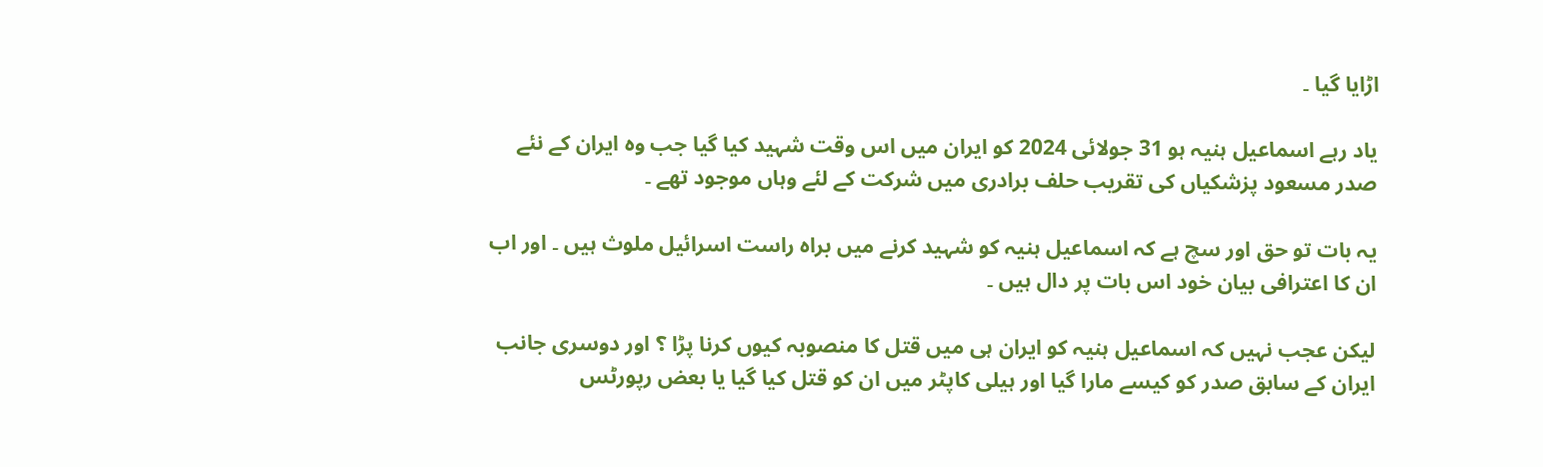اڑایا گیا ۔

یاد رہے اسماعیل ہنیہ ہو 31 جولائی 2024 کو ایران میں اس وقت شہید کیا گیا جب وہ ایران کے نئے صدر مسعود پزشکیاں کی تقریب حلف برادری میں شرکت کے لئے وہاں موجود تھے ۔

یہ بات تو حق اور سچ ہے کہ اسماعیل ہنیہ کو شہید کرنے میں براہ راست اسرائیل ملوث ہیں ۔ اور اب ان کا اعترافی بیان خود اس بات پر دال ہیں ۔

لیکن عجب نہیں کہ اسماعیل ہنیہ کو ایران ہی میں قتل کا منصوبہ کیوں کرنا پڑا ؟ اور دوسری جانب ایران کے سابق صدر کو کیسے مارا گیا اور ہیلی کاپٹر میں ان کو قتل کیا گیا یا بعض رپورٹس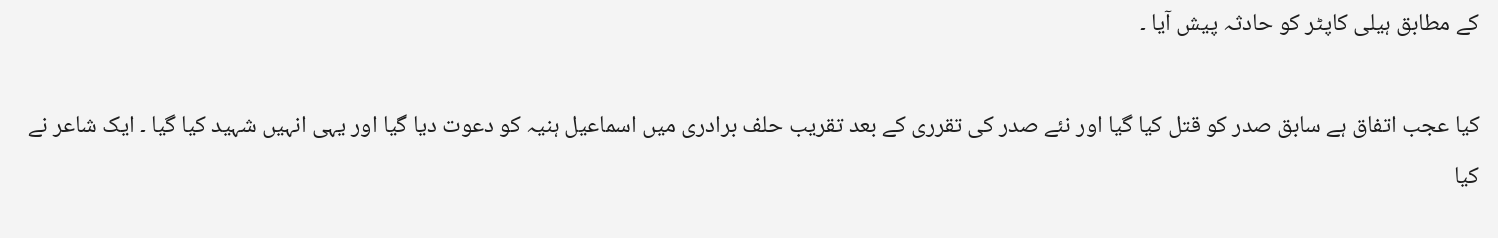کے مطابق ہیلی کاپٹر کو حادثہ پیش آیا ۔

کیا عجب اتفاق ہے سابق صدر کو قتل کیا گیا اور نئے صدر کی تقرری کے بعد تقریب حلف برادری میں اسماعیل ہنیہ کو دعوت دیا گیا اور یہی انہیں شہید کیا گیا ۔ ایک شاعر نے کیا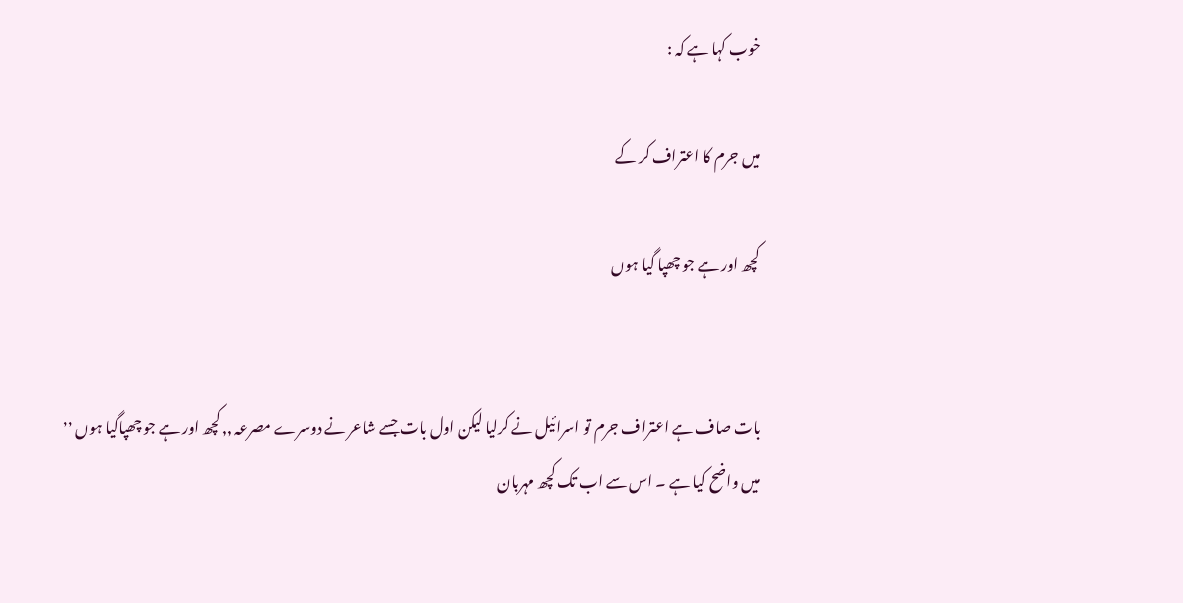خوب کہا ہے کہ :

میں جرم کا اعتراف کر کے

کچھ اور ہے جو چھپا گیا ہوں


بات صاف ہے اعتراف جرم تو اسرائیل نے کرلیا لیکن اول بات جسے شاعر نے دوسرے مصرعہ ٫٫ کچھ اور ہے جو چھپاگیا ہوں ٬٬ میں واضح کیا ہے ۔ اس سے اب تک کچھ مہربان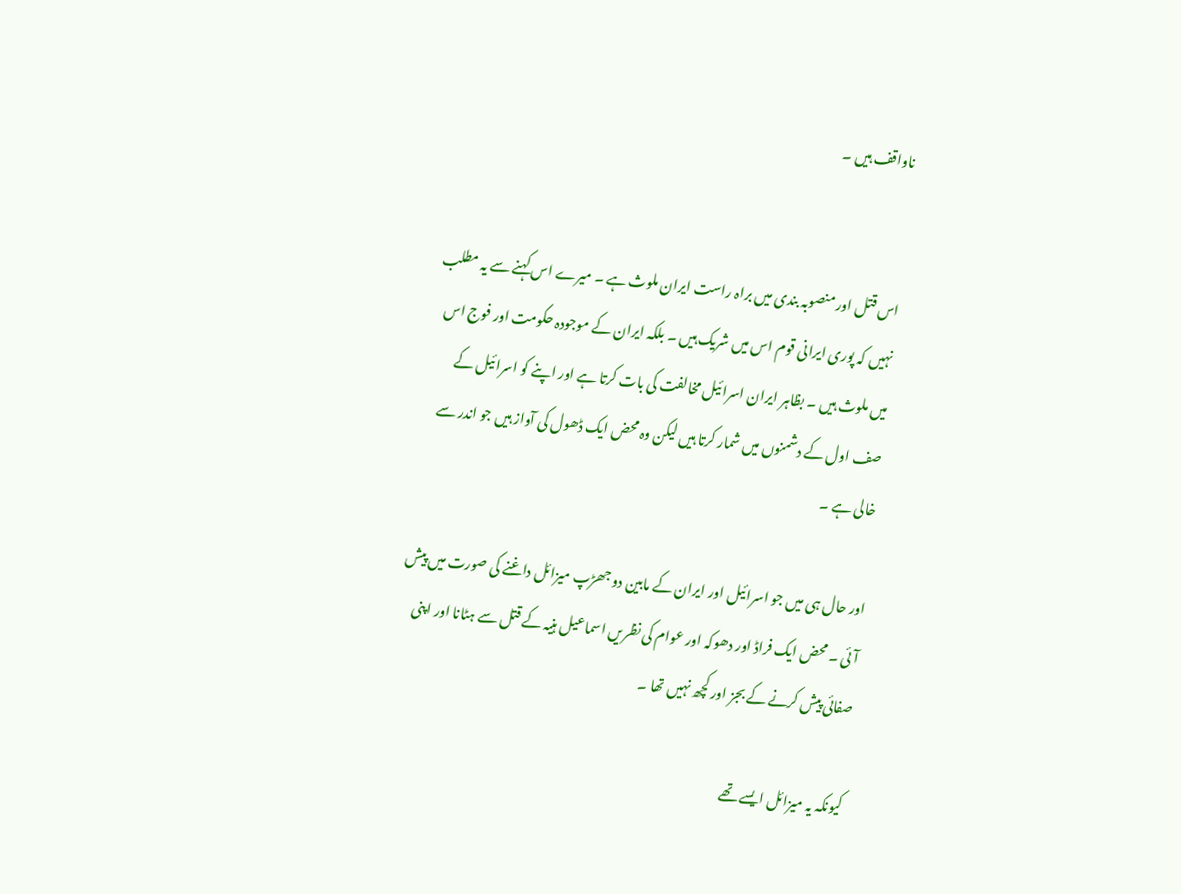ناواقف ہیں ۔


اس قتل اور منصوبہ بندی میں براہ راست ایران ملوث ہے ۔ میرے اس کہنے سے یہ مطلب نہیں کہ پوری ایرانی قوم اس میں شریک ہیں ۔ بلکہ ایران کے موجودہ حکومت اور فوج اس میں ملوث ہیں ۔ بظاہر ایران اسرائیل مخالفت کی بات کرتا ہے اور اپنے کو اسرائیل کے صف اول کے دشمنوں میں شمار کرتا ہیں لیکن وہ محض ایک ڈھول کی آواز ہیں جو اندر سے خالی ہے ۔

اور حال ہی میں جو اسرائیل اور ایران کے مابین دو جھڑپ میزائل داغنے کی صورت میں پیش آئی ۔ محض ایک فراڈ اور دھوکہ اور عوام کی نظریں اسماعیل ہنیہ کے قتل سے ہٹانا اور اپنی صفائی پیش کرنے کے بجز اور کچھ نہیں تھا ۔

کیونکہ یہ میزائل ایسے تھے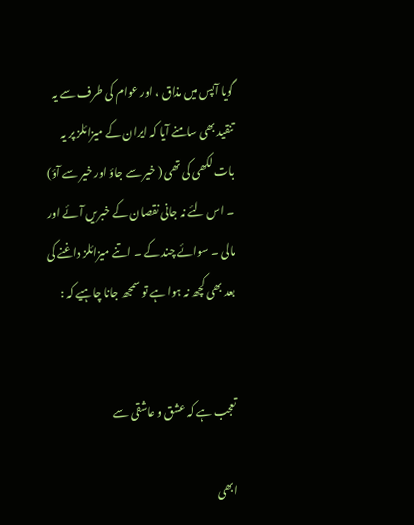گویا آپس میں مذاق ، اور عوام کی طرف سے یہ تنقید بھی سامنے آیا کہ ایران کے میزائلز پر یہ بات لکھی کی تھی ( خیر سے جاؤ اور خیر سے آؤ) ۔ اس لئے نہ جانی نقصان کے خبریں آئے اور مالی ۔ سوائے چند کے ۔ اتنے میزائلز داغنے کی بعد بھی کچھ نہ ہوا ہے تو سمجھ جانا چاہیے کہ :


تعجب ہے کہ عشق و عاشقی سے

ابھی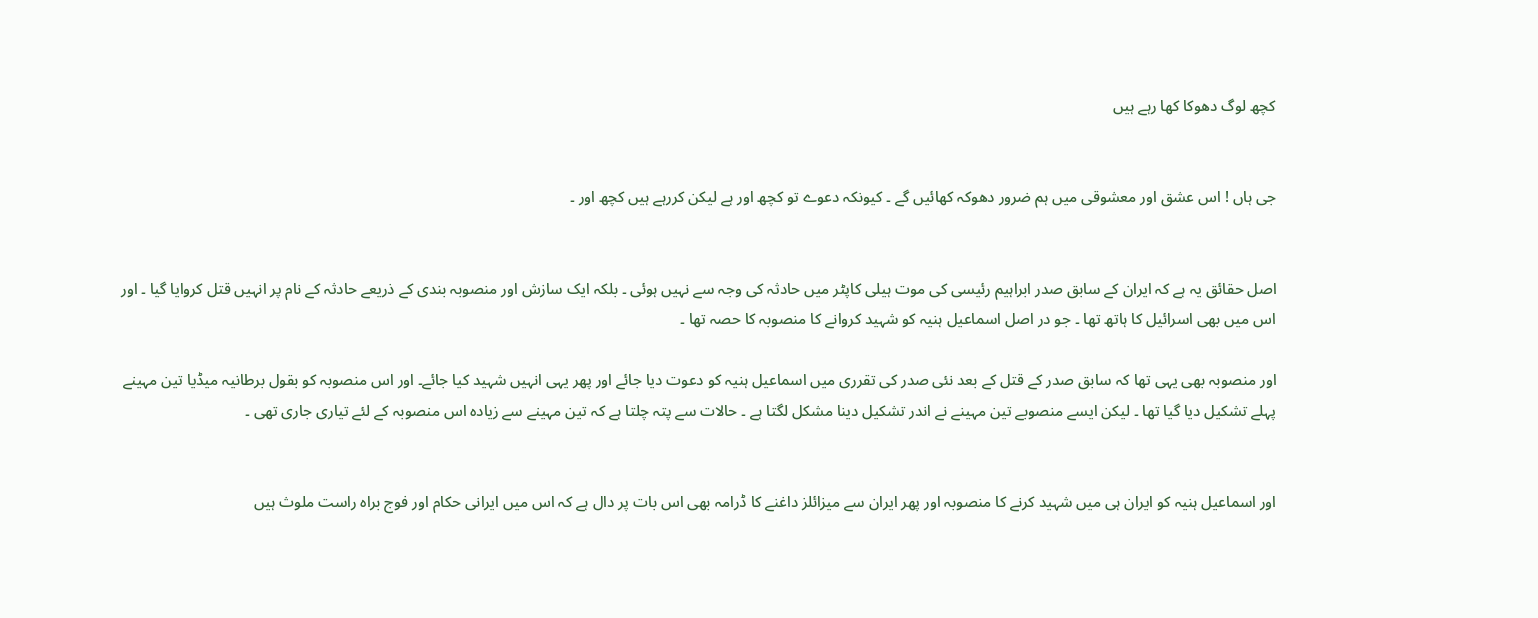کچھ لوگ دھوکا کھا رہے ہیں


جی ہاں ! اس عشق اور معشوقی میں ہم ضرور دھوکہ کھائیں گے ۔ کیونکہ دعوے تو کچھ اور ہے لیکن کررہے ہیں کچھ اور ۔


اصل حقائق یہ ہے کہ ایران کے سابق صدر ابراہیم رئیسی کی موت ہیلی کاپٹر میں حادثہ کی وجہ سے نہیں ہوئی ۔ بلکہ ایک سازش اور منصوبہ بندی کے ذریعے حادثہ کے نام پر انہیں قتل کروایا گیا ۔ اور اس میں بھی اسرائیل کا ہاتھ تھا ۔ جو در اصل اسماعیل ہنیہ کو شہید کروانے کا منصوبہ کا حصہ تھا ۔

اور منصوبہ بھی یہی تھا کہ سابق صدر کے قتل کے بعد نئی صدر کی تقرری میں اسماعیل ہنیہ کو دعوت دیا جائے اور پھر یہی انہیں شہید کیا جائے۔ اور اس منصوبہ کو بقول برطانیہ میڈیا تین مہینے پہلے تشکیل دیا گیا تھا ۔ لیکن ایسے منصوبے تین مہینے نے اندر تشکیل دینا مشکل لگتا ہے ۔ حالات سے پتہ چلتا ہے کہ تین مہینے سے زیادہ اس منصوبہ کے لئے تیاری جاری تھی ۔


اور اسماعیل ہنیہ کو ایران ہی میں شہید کرنے کا منصوبہ اور پھر ایران سے میزائلز داغنے کا ڈرامہ بھی اس بات پر دال ہے کہ اس میں ایرانی حکام اور فوج براہ راست ملوث ہیں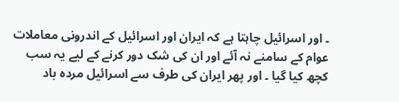۔ اور اسرائیل چاہتا ہے کہ ایران اور اسرائیل کے اندرونی معاملات عوام کے سامنے نہ آئے اور ان کی شک دور کرنے کے لیے یہ سب کچھ کیا گیا ۔ اور پھر ایران کی طرف سے اسرائیل مردہ باد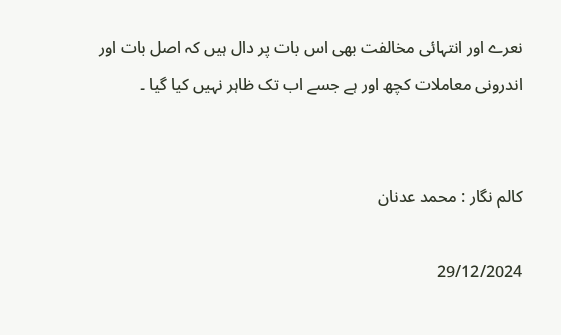نعرے اور انتہائی مخالفت بھی اس بات پر دال ہیں کہ اصل بات اور اندرونی معاملات کچھ اور ہے جسے اب تک ظاہر نہیں کیا گیا ۔


کالم نگار : محمد عدنان

29/12/2024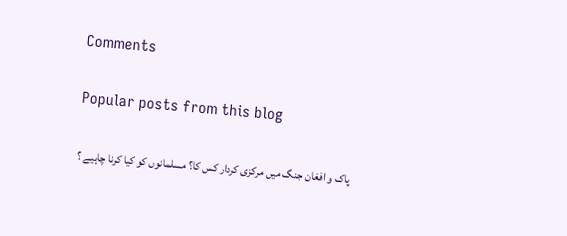Comments

Popular posts from this blog

پاک و افغان جنگ میں مرکزی کردار کس کا؟ مسلمانوں کو کیا کرنا چاہیے ؟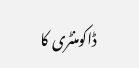ڈاکومنٹری کا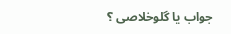جواب یا گلوخلاصی ؟